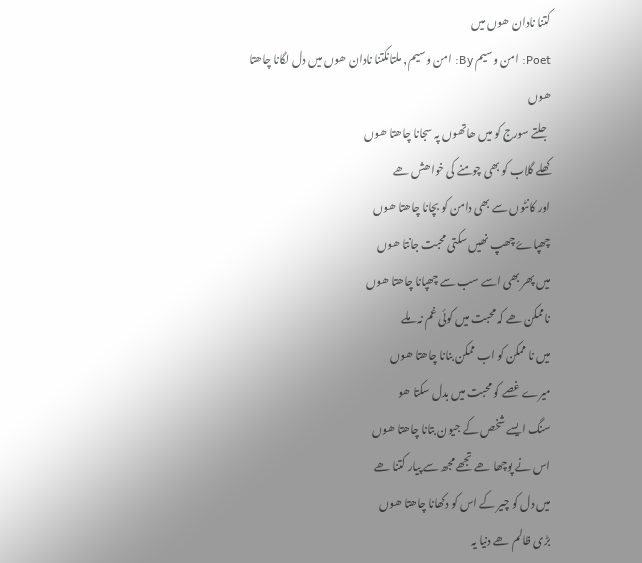کتنا نادان ھوں میں
Poet: امن وسیم By: امن وسیم, ملتانکتنا نادان ھوں میں دل لگانا چاھتا ھوں
جلتے سورج کو میں ھاتھوں پہ سجانا چاھتا ھوں
کھلے گلاب کو بھی چومنے کی خواھش ھے
اور کانٹوں سے بھی دامن کو بچانا چاھتا ھوں
چھپاۓ چھپ نھیں سکتی محبت جانتا ھوں
میں پھر بھی اسے سب سے چھپانا چاھتا ھوں
ناممکن ھے کہ محبت میں کوئی غم نہ ملے
میں نا ممکن کو اب ممکن بنانا چاھتا ھوں
میرے غصے کو محبت میں بدل سکتا ھو
سنگ ایسے شخص کے جیون بتانا چاھتا ھوں
اس نے پوچھا ھے تجھے مجھ سے پیار کتنا ھے
میں دل کو چیر کے اس کو دکھانا چاھتا ھوں
بڑی ظالم ھے دنیا یہ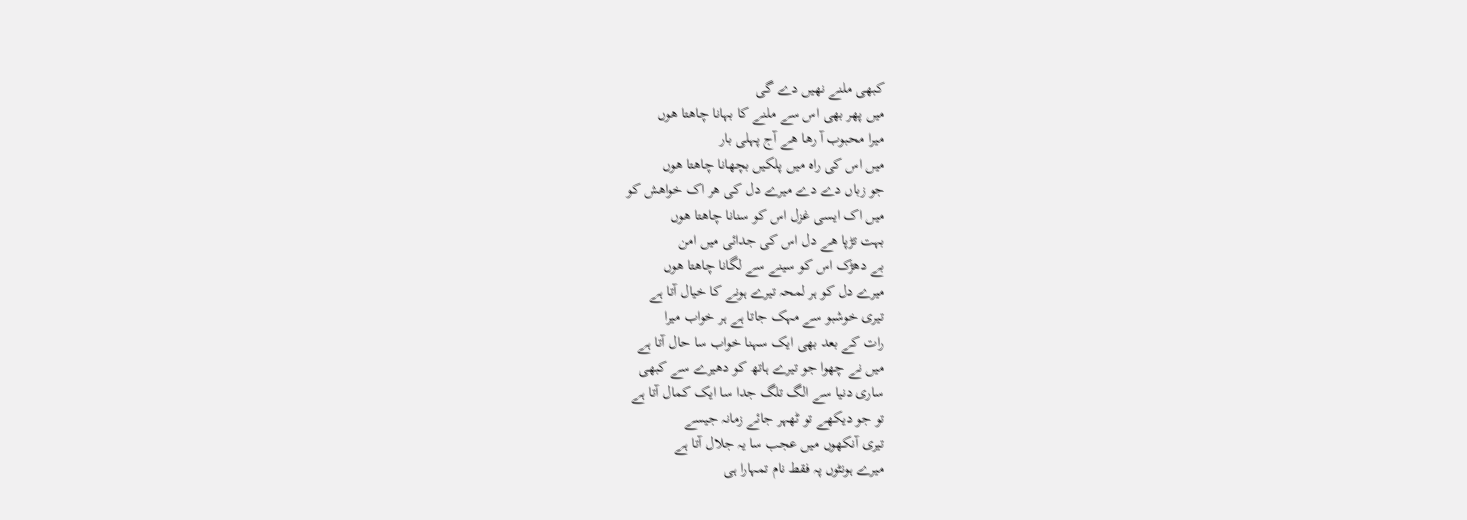کبھی ملنے نھیں دے گی
میں پھر بھی اس سے ملنے کا بہانا چاھتا ھوں
میرا محبوب آ رھا ھے آج پہلی بار
میں اس کی راہ میں پلکیں بچھانا چاھتا ھوں
جو زباں دے دے میرے دل کی ھر اک خواھش کو
میں اک ایسی غزل اس کو سنانا چاھتا ھوں
بہت تڑپا ھے دل اس کی جدائی میں امن
بے دھڑک اس کو سینے سے لگانا چاھتا ھوں
میرے دل کو ہر لمحہ تیرے ہونے کا خیال آتا ہے
تیری خوشبو سے مہک جاتا ہے ہر خواب میرا
رات کے بعد بھی ایک سہنا خواب سا حال آتا ہے
میں نے چھوا جو تیرے ہاتھ کو دھیرے سے کبھی
ساری دنیا سے الگ تلگ جدا سا ایک کمال آتا ہے
تو جو دیکھے تو ٹھہر جائے زمانہ جیسے
تیری آنکھوں میں عجب سا یہ جلال آتا ہے
میرے ہونٹوں پہ فقط نام تمہارا ہی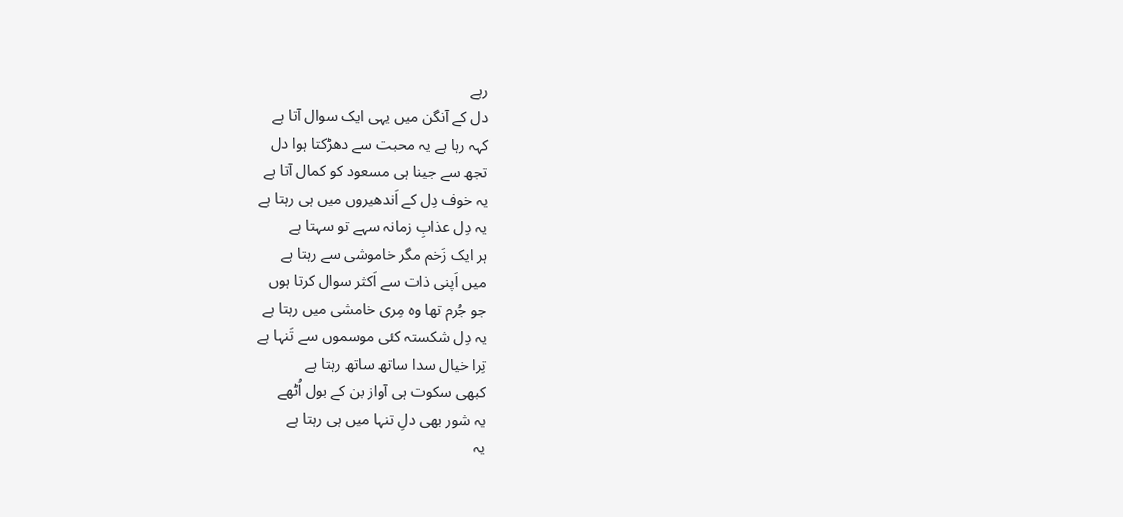رہے
دل کے آنگن میں یہی ایک سوال آتا ہے
کہہ رہا ہے یہ محبت سے دھڑکتا ہوا دل
تجھ سے جینا ہی مسعود کو کمال آتا ہے
یہ خوف دِل کے اَندھیروں میں ہی رہتا ہے
یہ دِل عذابِ زمانہ سہے تو سہتا ہے
ہر ایک زَخم مگر خاموشی سے رہتا ہے
میں اَپنی ذات سے اَکثر سوال کرتا ہوں
جو جُرم تھا وہ مِری خامشی میں رہتا ہے
یہ دِل شکستہ کئی موسموں سے تَنہا ہے
تِرا خیال سدا ساتھ ساتھ رہتا ہے
کبھی سکوت ہی آواز بن کے بول اُٹھے
یہ شور بھی دلِ تنہا میں ہی رہتا ہے
یہ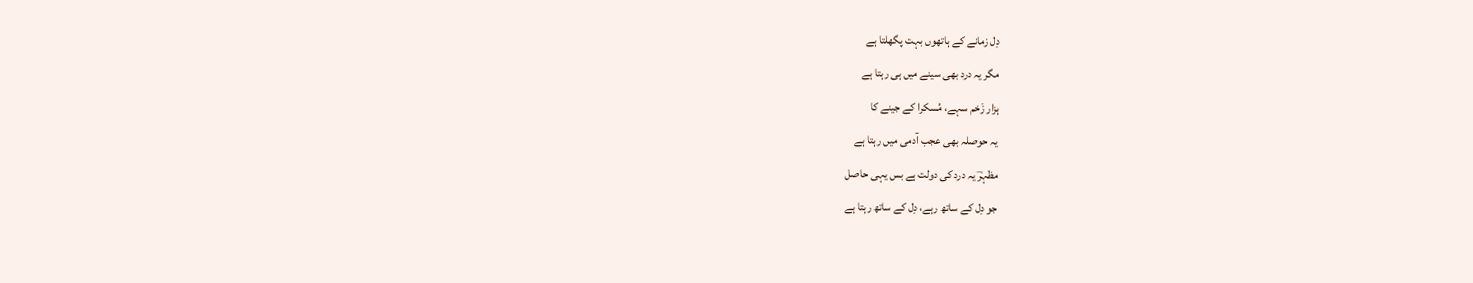دِل زمانے کے ہاتھوں بہت پگھلتا ہے
مگر یہ درد بھی سینے میں ہی رہتا ہے
ہزار زَخم سہے، مُسکرا کے جینے کا
یہ حوصلہ بھی عجب آدمی میں رہتا ہے
مظہرؔ یہ درد کی دولت ہے بس یہی حاصل
جو دِل کے ساتھ رہے، دِل کے ساتھ رہتا ہے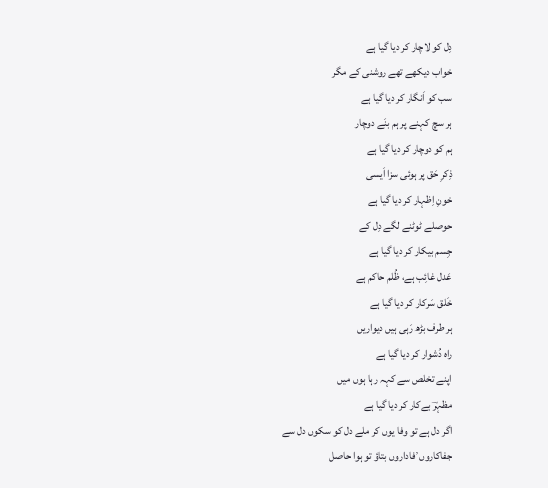دِل کو لاچار کر دیا گیا ہے
خواب دیکھے تھے روشنی کے مگر
سب کو اَنگار کر دیا گیا ہے
ہر سچ کہنے پر ہم بنَے دوچار
ہم کو دوچار کر دیا گیا ہے
ذِکرِ حَق پر ہوئی سزا اَیسی
خونِ اِظہار کر دیا گیا ہے
حوصلے ٹوٹنے لگے دِل کے
جِسم بیکار کر دیا گیا ہے
عَدل غائِب ہے، ظُلم حاکم ہے
خَلق سَرکار کر دیا گیا ہے
ہر طرف بڑھ رَہی ہیں دیواریں
راہ دُشوار کر دیا گیا ہے
اپنے تخلص سے کہہ رہا ہوں میں
مظہرؔ بےکار کر دیا گیا ہے
اگر دل ہے تو وفا یوں کر ملے دل کو سکوں دل سے
جفاکاروں٬فاداروں بتاؤ تو ہوا حاصل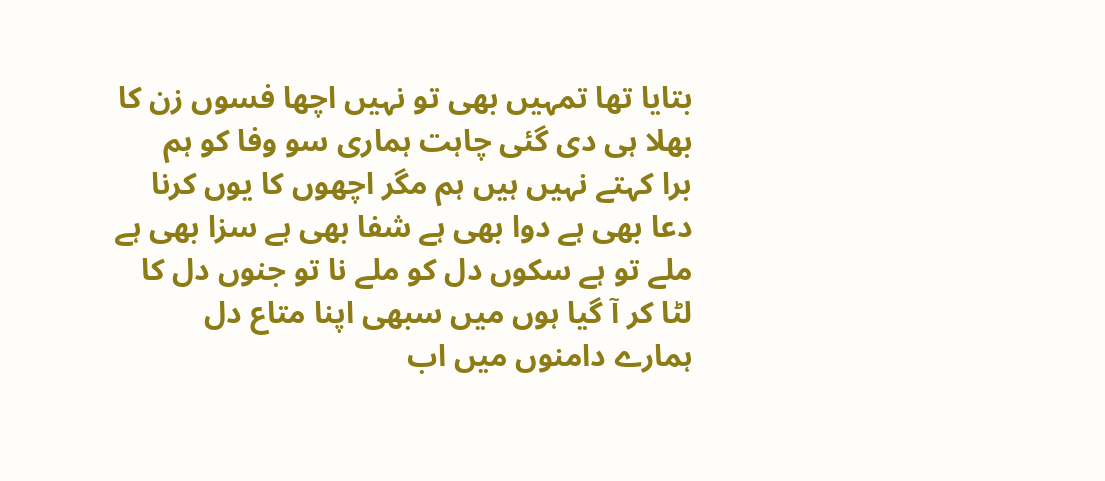بتایا تھا تمہیں بھی تو نہیں اچھا فسوں زن کا
بھلا ہی دی گئی چاہت ہماری سو وفا کو ہم
برا کہتے نہیں ہیں ہم مگر اچھوں کا یوں کرنا
دعا بھی ہے دوا بھی ہے شفا بھی ہے سزا بھی ہے
ملے تو ہے سکوں دل کو ملے نا تو جنوں دل کا
لٹا کر آ گیا ہوں میں سبھی اپنا متاع دل
ہمارے دامنوں میں اب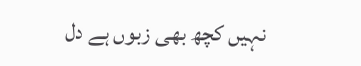نہیں کچھ بھی زبوں ہے دل